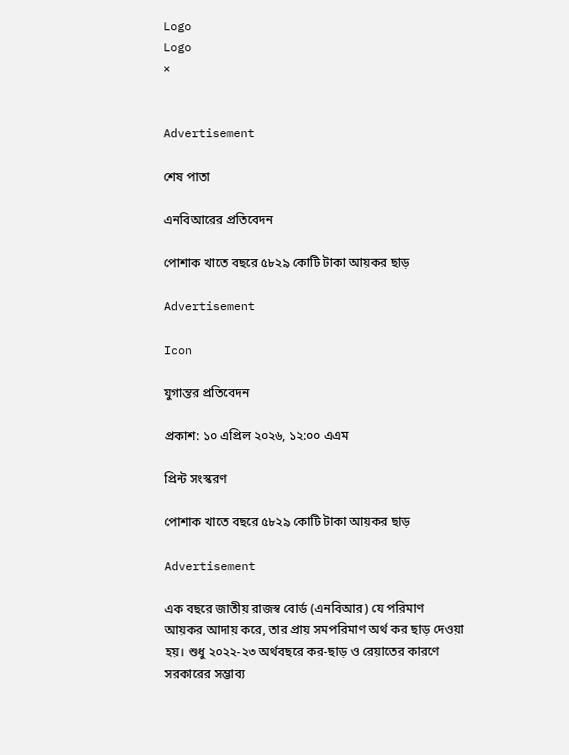Logo
Logo
×


Advertisement

শেষ পাতা

এনবিআরের প্রতিবেদন

পোশাক খাতে বছরে ৫৮২৯ কোটি টাকা আয়কর ছাড়

Advertisement

Icon

যুগান্তর প্রতিবেদন

প্রকাশ: ১০ এপ্রিল ২০২৬, ১২:০০ এএম

প্রিন্ট সংস্করণ

পোশাক খাতে বছরে ৫৮২৯ কোটি টাকা আয়কর ছাড়

Advertisement

এক বছরে জাতীয় রাজস্ব বোর্ড (এনবিআর) যে পরিমাণ আয়কর আদায় করে, তার প্রায় সমপরিমাণ অর্থ কর ছাড় দেওয়া হয়। শুধু ২০২২-২৩ অর্থবছরে কর-ছাড় ও রেয়াতের কারণে সরকারের সম্ভাব্য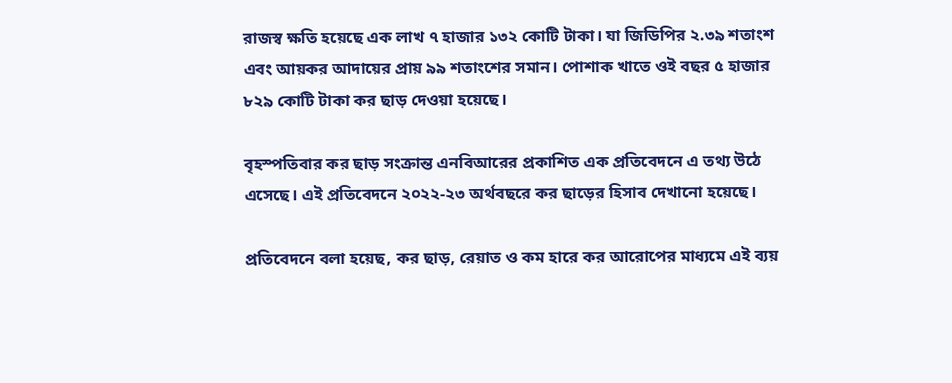রাজস্ব ক্ষতি হয়েছে এক লাখ ৭ হাজার ১৩২ কোটি টাকা। যা জিডিপির ২.৩৯ শতাংশ এবং আয়কর আদায়ের প্রায় ৯৯ শতাংশের সমান। পোশাক খাতে ওই বছর ৫ হাজার ৮২৯ কোটি টাকা কর ছাড় দেওয়া হয়েছে।

বৃহস্পতিবার কর ছাড় সংক্রান্ত এনবিআরের প্রকাশিত এক প্রতিবেদনে এ তথ্য উঠে এসেছে। এই প্রতিবেদনে ২০২২-২৩ অর্থবছরে কর ছাড়ের হিসাব দেখানো হয়েছে।

প্রতিবেদনে বলা হয়েছ, কর ছাড়, রেয়াত ও কম হারে কর আরোপের মাধ্যমে এই ব্যয়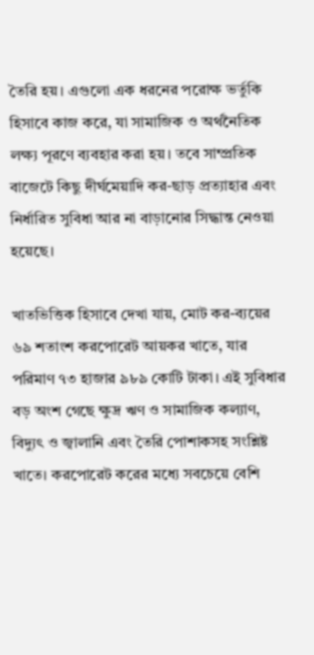তৈরি হয়। এগুলো এক ধরনের পরোক্ষ ভর্তুকি হিসাবে কাজ করে, যা সামাজিক ও অর্থনৈতিক লক্ষ্য পূরণে ব্যবহার করা হয়। তবে সাম্প্রতিক বাজেটে কিছু দীর্ঘমেয়াদি কর-ছাড় প্রত্যাহার এবং নির্ধারিত সুবিধা আর না বাড়ানোর সিদ্ধান্ত নেওয়া হয়েছে।

খাতভিত্তিক হিসাবে দেখা যায়, মোট কর-ব্যয়ের ৬৯ শতাংশ করপোরেট আয়কর খাতে, যার পরিমাণ ৭৩ হাজার ৯৮৯ কোটি টাকা। এই সুবিধার বড় অংশ গেছে ক্ষুদ্র ঋণ ও সামাজিক কল্যাণ, বিদ্যুৎ ও জ্বালানি এবং তৈরি পোশাকসহ সংশ্লিষ্ট খাতে। করপোরেট করের মধ্যে সবচেয়ে বেশি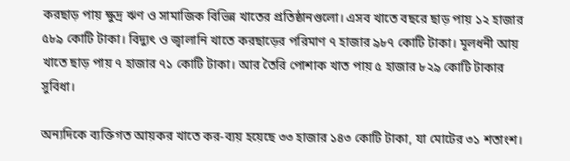করছাড় পায় ক্ষুদ্র ঋণ ও সামাজিক বিভিন্ন খাতের প্রতিষ্ঠানগুলো। এসব খাতে বছরে ছাড় পায় ১২ হাজার ৫৮৯ কোটি টাকা। বিদ্যুৎ ও জ্বালানি খাতে করছাড়ের পরিমাণ ৭ হাজার ৯৮৭ কোটি টাকা। মূলধনী আয় খাতে ছাড় পায় ৭ হাজার ৭১ কোটি টাকা। আর তৈরি পোশাক খাত পায় ৫ হাজার ৮২৯ কোটি টাকার সুবিধা।

অন্যদিকে ব্যক্তিগত আয়কর খাতে কর-ব্যয় হয়েছে ৩৩ হাজার ১৪৩ কোটি টাকা, যা মোটের ৩১ শতাংশ।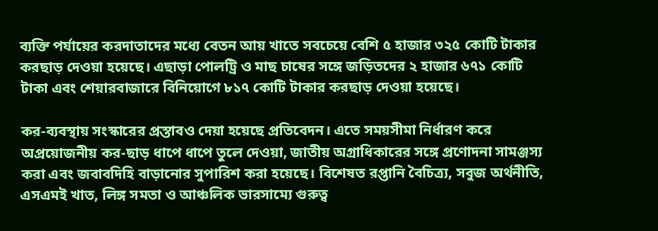ব্যক্তি পর্যায়ের করদাতাদের মধ্যে বেতন আয় খাতে সবচেয়ে বেশি ৫ হাজার ৩২৫ কোটি টাকার করছাড় দেওয়া হয়েছে। এছাড়া পোলট্রি ও মাছ চাষের সঙ্গে জড়িতদের ২ হাজার ৬৭১ কোটি টাকা এবং শেয়ারবাজারে বিনিয়োগে ৮১৭ কোটি টাকার করছাড় দেওয়া হয়েছে।

কর-ব্যবস্থায় সংস্কারের প্রস্তাবও দেয়া হয়েছে প্রতিবেদন। এতে সময়সীমা নির্ধারণ করে অপ্রয়োজনীয় কর-ছাড় ধাপে ধাপে তুলে দেওয়া, জাতীয় অগ্রাধিকারের সঙ্গে প্রণোদনা সামঞ্জস্য করা এবং জবাবদিহি বাড়ানোর সুপারিশ করা হয়েছে। বিশেষত রপ্তানি বৈচিত্র্য, সবুজ অর্থনীতি, এসএমই খাত, লিঙ্গ সমতা ও আঞ্চলিক ভারসাম্যে গুরুত্ব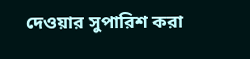দেওয়ার সুপারিশ করা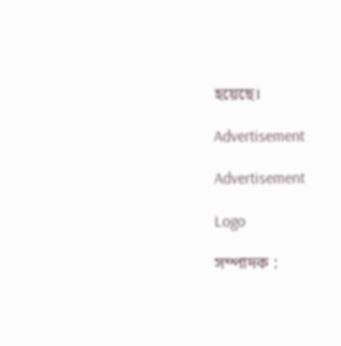হয়েছে।

Advertisement

Advertisement

Logo

সম্পাদক :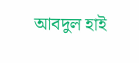আবদুল হাই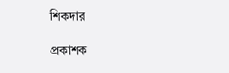শিকদার

প্রকাশক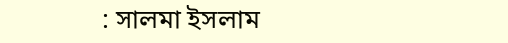: সালমা ইসলাম